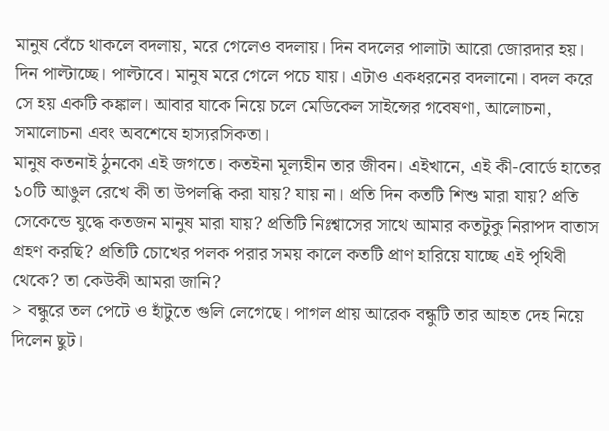মানুষ বেঁচে থাকলে বদলায়, মরে গেলেও বদলায়। দিন বদলের পালাটা আরো জোরদার হয়। দিন পাল্টাচ্ছে। পাল্টাবে। মানুষ মরে গেলে পচে যায়। এটাও একধরনের বদলানো। বদল করে সে হয় একটি কঙ্কাল। আবার যাকে নিয়ে চলে মেডিকেল সাইন্সের গবেষণা, আলোচনা, সমালোচনা এবং অবশেষে হাস্যরসিকতা।
মানুষ কতনাই ঠুনকো এই জগতে। কতইনা মূল্যহীন তার জীবন। এইখানে, এই কী-বোর্ডে হাতের ১০টি আঙুল রেখে কী তা উপলব্ধি করা যায়? যায় না। প্রতি দিন কতটি শিশু মারা যায়? প্রতি সেকেন্ডে যুদ্ধে কতজন মানুষ মারা যায়? প্রতিটি নিঃশ্বাসের সাথে আমার কতটুকু নিরাপদ বাতাস গ্রহণ করছি? প্রতিটি চোখের পলক পরার সময় কালে কতটি প্রাণ হারিয়ে যাচ্ছে এই পৃথিবী থেকে? তা কেউকী আমরা জানি?
> বন্ধুরে তল পেটে ও হাঁটুতে গুলি লেগেছে। পাগল প্রায় আরেক বন্ধুটি তার আহত দেহ নিয়ে দিলেন ছুট।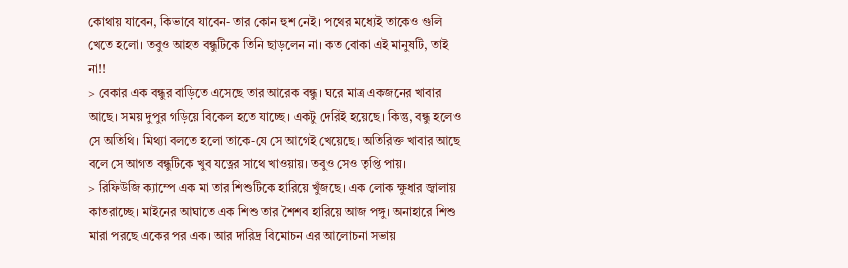কোথায় যাবেন, কিভাবে যাবেন- তার কোন হুশ নেই। পথের মধ্যেই তাকেও গুলি খেতে হলো। তবুও আহত বন্ধুটিকে তিনি ছাড়লেন না। কত বোকা এই মানুষটি, তাই না!!
> বেকার এক বন্ধুর বাড়িতে এসেছে তার আরেক বন্ধু। ঘরে মাত্র একজনের খাবার আছে। সময় দুপুর গড়িয়ে বিকেল হতে যাচ্ছে। একটু দেরিই হয়েছে। কিন্তু, বন্ধু হলেও সে অতিথি। মিথ্যা বলতে হলো তাকে-যে সে আগেই খেয়েছে। অতিরিক্ত খাবার আছে বলে সে আগত বন্ধুটিকে খুব যত্নের সাথে খাওয়ায়। তবুও সেও তৃপ্তি পায়।
> রিফিউজি ক্যাম্পে এক মা তার শিশুটিকে হারিয়ে খুঁজছে। এক লোক ক্ষুধার জ্বালায় কাতরাচ্ছে। মাইনের আঘাতে এক শিশু তার শৈশব হারিয়ে আজ পঙ্গু। অনাহারে শিশু মারা পরছে একের পর এক। আর দারিদ্র বিমোচন এর আলোচনা সভায়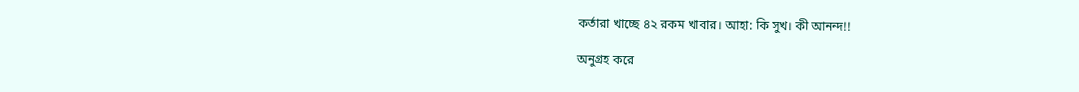কর্তারা খাচ্ছে ৪২ রকম খাবার। আহা: কি সুখ। কী আনন্দ!!

অনুগ্রহ করে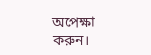অপেক্ষা করুন।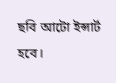ছবি আটো ইন্সার্ট হবে।